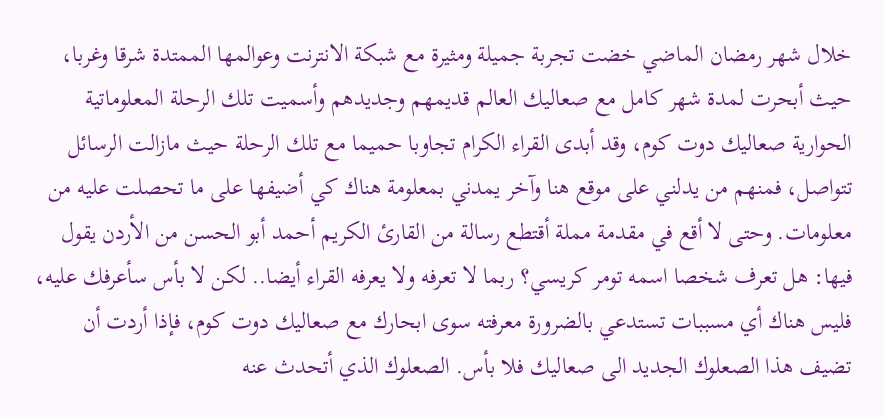خلال شهر رمضان الماضي خضت تجربة جميلة ومثيرة مع شبكة الانترنت وعوالمها الممتدة شرقا وغربا، حيث أبحرت لمدة شهر كامل مع صعاليك العالم قديمهم وجديدهم وأسميت تلك الرحلة المعلوماتية الحوارية صعاليك دوت كوم، وقد أبدى القراء الكرام تجاوبا حميما مع تلك الرحلة حيث مازالت الرسائل تتواصل، فمنهم من يدلني على موقع هنا وآخر يمدني بمعلومة هناك كي أضيفها على ما تحصلت عليه من معلومات. وحتى لا أقع في مقدمة مملة أقتطع رسالة من القارئ الكريم أحمد أبو الحسن من الأردن يقول فيها: هل تعرف شخصا اسمه تومر كريسي؟ ربما لا تعرفه ولا يعرفه القراء أيضا.. لكن لا بأس سأعرفك عليه، فليس هناك أي مسببات تستدعي بالضرورة معرفته سوى ابحارك مع صعاليك دوت كوم، فإذا أردت أن تضيف هذا الصعلوك الجديد الى صعاليك فلا بأس. الصعلوك الذي أتحدث عنه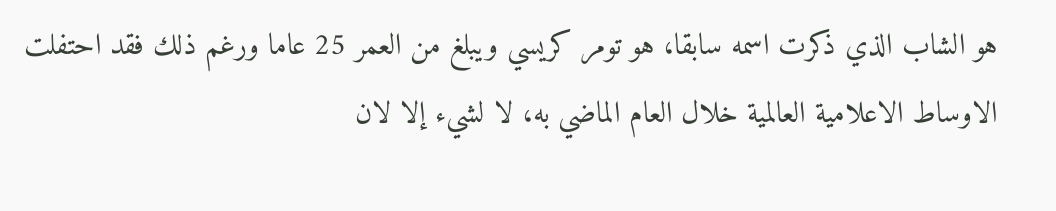هو الشاب الذي ذكرت اسمه سابقا، هو تومر كريسي ويبلغ من العمر 25 عاما ورغم ذلك فقد احتفلت الاوساط الاعلامية العالمية خلال العام الماضي به، لا لشيء إلا لان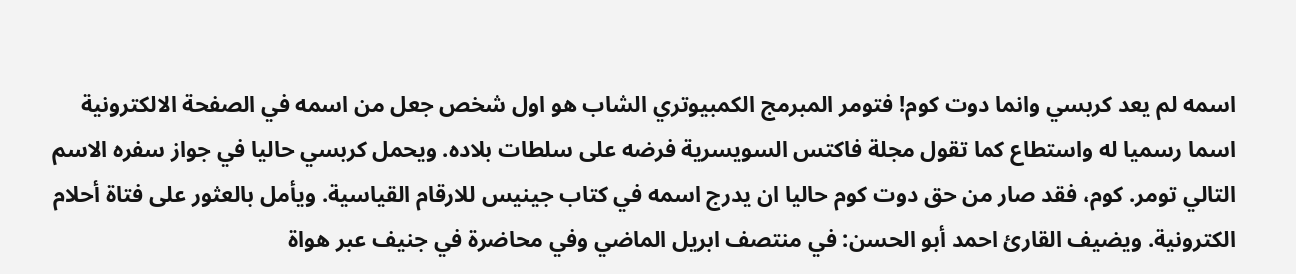اسمه لم يعد كربسي وانما دوت كوم! فتومر المبرمج الكمبيوتري الشاب هو اول شخص جعل من اسمه في الصفحة الالكترونية اسما رسميا له واستطاع كما تقول مجلة فاكتس السويسرية فرضه على سلطات بلاده. ويحمل كربسي حاليا في جواز سفره الاسم التالي تومر. كوم، فقد صار من حق دوت كوم حاليا ان يدرج اسمه في كتاب جينيس للارقام القياسية. ويأمل بالعثور على فتاة أحلام الكترونية. ويضيف القارئ احمد أبو الحسن: في منتصف ابريل الماضي وفي محاضرة في جنيف عبر هواة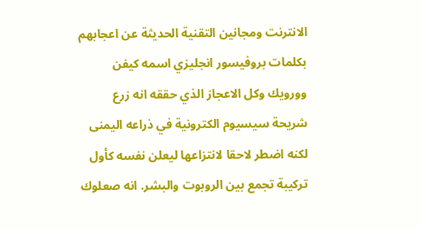الانترنت ومجانين التقنية الحديثة عن اعجابهم بكلمات بروفيسور انجليزي اسمه كيفن وورويك وكل الاعجاز الذي حققه انه زرع شريحة سيسيوم الكترونية في ذراعه اليمنى لكنه اضطر لاحقا لانتزاعها ليعلن نفسه كأول تركيبة تجمع بين الروبوت والبشر. انه صعلوك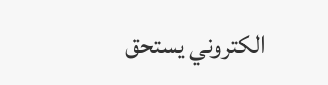الكتروني يستحق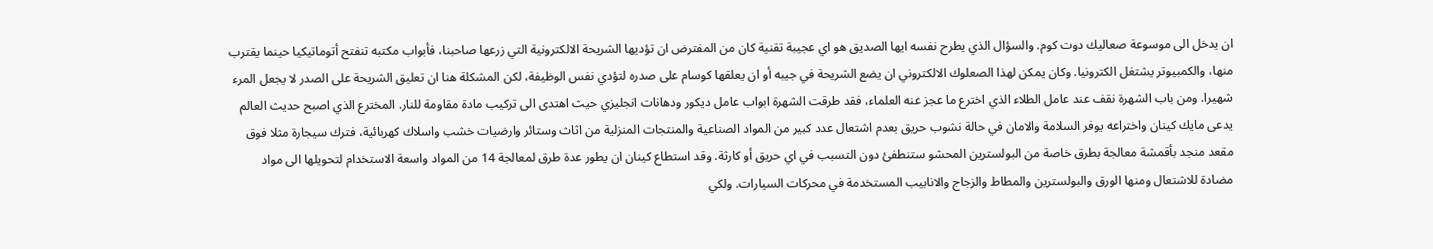ان يدخل الى موسوعة صعاليك دوت كوم. والسؤال الذي يطرح نفسه ايها الصديق هو اي عجيبة تقنية كان من المفترض ان تؤديها الشريحة الالكترونية التي زرعها صاحبنا، فأبواب مكتبه تنفتح أتوماتيكيا حينما يقترب منها، والكمبيوتر يشتغل الكترونيا. وكان يمكن لهذا الصعلوك الالكتروني ان يضع الشريحة في جيبه أو ان يعلقها كوسام على صدره لتؤدي نفس الوظيفة، لكن المشكلة هنا ان تعليق الشريحة على الصدر لا يجعل المرء شهيرا. ومن باب الشهرة نقف عند عامل الطلاء الذي اخترع ما عجز عنه العلماء، فقد طرقت الشهرة ابواب عامل ديكور ودهانات انجليزي حيث اهتدى الى تركيب مادة مقاومة للنار. المخترع الذي اصبح حديث العالم يدعى مايك كينان واختراعه يوفر السلامة والامان في حالة نشوب حريق بعدم اشتعال عدد كبير من المواد الصناعية والمنتجات المنزلية من اثاث وستائر وارضيات خشب واسلاك كهربائية، فترك سيجارة مثلا فوق مقعد منجد بأقمشة معالجة بطرق خاصة من البولسترين المحشو ستنطفئ دون التسبب في اي حريق أو كارثة. وقد استطاع كينان ان يطور عدة طرق لمعالجة 14 من المواد واسعة الاستخدام لتحويلها الى مواد مضادة للاشتعال ومنها الورق والبولسترين والمطاط والزجاج والانابيب المستخدمة في محركات السيارات. ولكي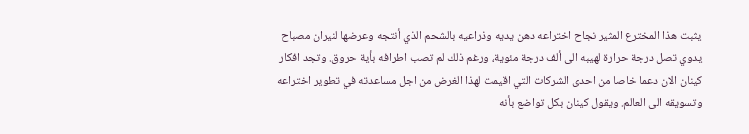يثبت هذا المخترع المثير نجاح اختراعه دهن يديه وذراعيه بالشحم الذي أنتجه وعرضها لنيران مصباح يدوي تصل درجة حرارة لهيبه الى ألف درجة مئوية، ورغم ذلك لم تصب اطرافه بأية حروق. وتجد افكار كينان الان دعما خاصا من احدى الشركات التي اقيمت لهذا الغرض من اجل مساعدته في تطوير اختراعه وتسويقه الى العالم. ويقول كينان بكل تواضع بأنه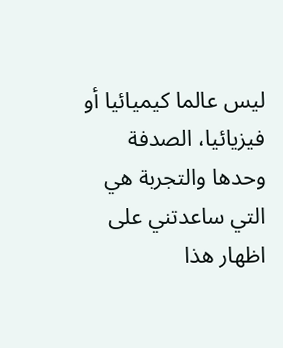ليس عالما كيميائيا أو فيزيائيا، الصدفة وحدها والتجربة هي التي ساعدتني على اظهار هذا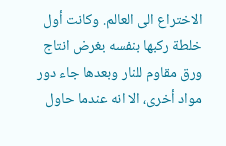الاختراع الى العالم. وكانت أول خلطة ركبها بنفسه بغرض انتاج ورق مقاوم للنار وبعدها جاء دور مواد أخرى، الا انه عندما حاول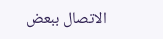الاتصال ببعض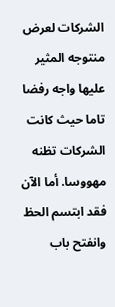الشركات لعرض منتوجه المثير عليها واجه رفضا تاما حيث كانت الشركات تظنه مهووسا. أما الآن فقد ابتسم الحظ وانفتح باب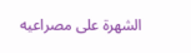الشهرة على مصراعيه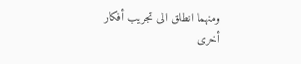ومنهما انطلق الى تجريب أفكار أخرى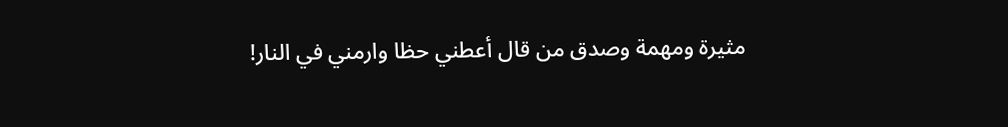مثيرة ومهمة وصدق من قال أعطني حظا وارمني في النار!